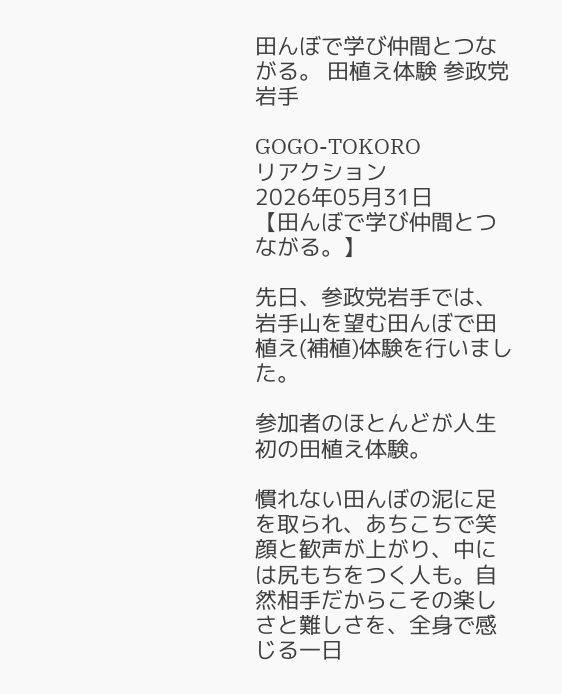田んぼで学び仲間とつながる。 田植え体験 参政党岩手

GOGO-TOKORO
リアクション
2026年05月31日
【田んぼで学び仲間とつながる。】

先日、参政党岩手では、岩手山を望む田んぼで田植え(補植)体験を行いました。

参加者のほとんどが人生初の田植え体験。

慣れない田んぼの泥に足を取られ、あちこちで笑顔と歓声が上がり、中には尻もちをつく人も。自然相手だからこその楽しさと難しさを、全身で感じる一日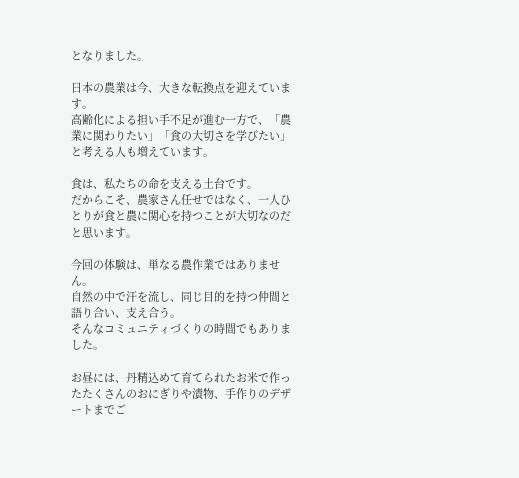となりました。

日本の農業は今、大きな転換点を迎えています。
高齢化による担い手不足が進む一方で、「農業に関わりたい」「食の大切さを学びたい」と考える人も増えています。

食は、私たちの命を支える土台です。
だからこそ、農家さん任せではなく、一人ひとりが食と農に関心を持つことが大切なのだと思います。

今回の体験は、単なる農作業ではありません。
自然の中で汗を流し、同じ目的を持つ仲間と語り合い、支え合う。
そんなコミュニティづくりの時間でもありました。

お昼には、丹精込めて育てられたお米で作ったたくさんのおにぎりや漬物、手作りのデザートまでご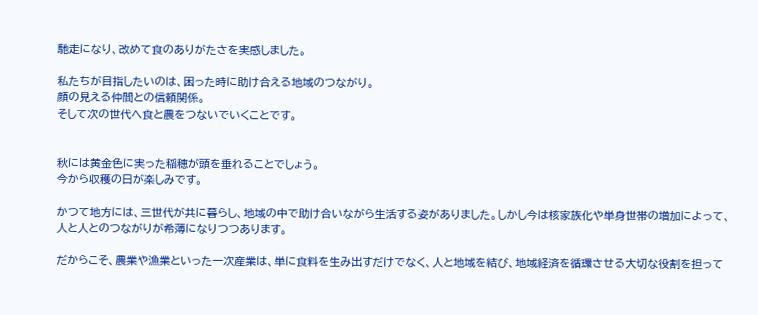馳走になり、改めて食のありがたさを実感しました。

私たちが目指したいのは、困った時に助け合える地域のつながり。
顔の見える仲間との信頼関係。
そして次の世代へ食と農をつないでいくことです。


秋には黄金色に実った稲穂が頭を垂れることでしょう。
今から収穫の日が楽しみです。

かつて地方には、三世代が共に暮らし、地域の中で助け合いながら生活する姿がありました。しかし今は核家族化や単身世帯の増加によって、人と人とのつながりが希薄になりつつあります。

だからこそ、農業や漁業といった一次産業は、単に食料を生み出すだけでなく、人と地域を結び、地域経済を循環させる大切な役割を担って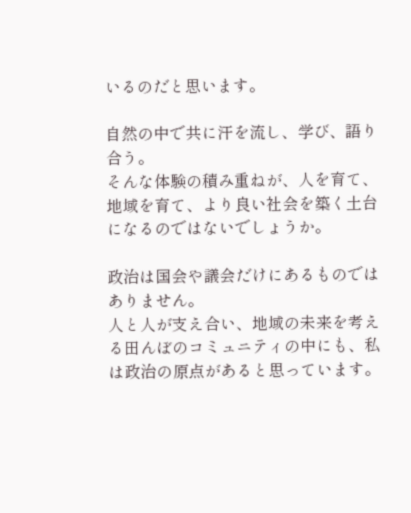いるのだと思います。

自然の中で共に汗を流し、学び、語り合う。
そんな体験の積み重ねが、人を育て、地域を育て、より良い社会を築く土台になるのではないでしょうか。

政治は国会や議会だけにあるものではありません。
人と人が支え合い、地域の未来を考える田んぼのコミュニティの中にも、私は政治の原点があると思っています。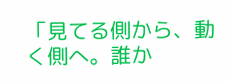「見てる側から、動く側へ。誰か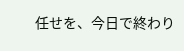任せを、今日で終わり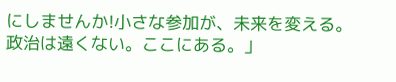にしませんか!小さな参加が、未来を変える。政治は遠くない。ここにある。」